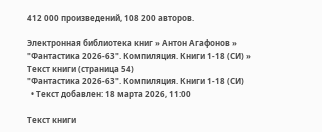412 000 произведений, 108 200 авторов.

Электронная библиотека книг » Антон Агафонов » "Фантастика 2026-63". Компиляция. Книги 1-18 (СИ) » Текст книги (страница 54)
"Фантастика 2026-63". Компиляция. Книги 1-18 (СИ)
  • Текст добавлен: 18 марта 2026, 11:00

Текст книги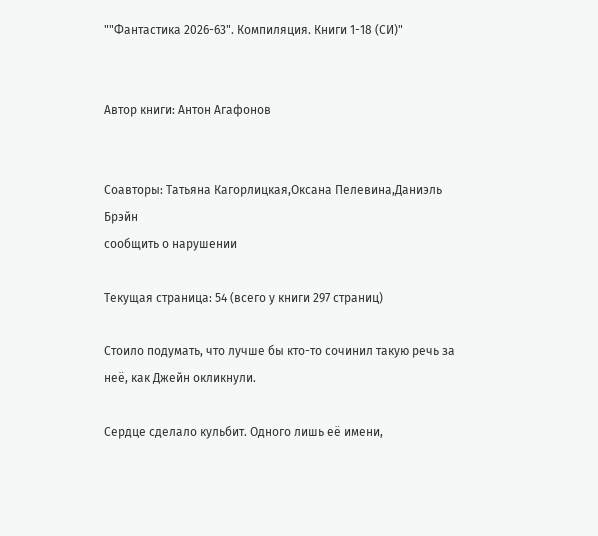""Фантастика 2026-63". Компиляция. Книги 1-18 (СИ)"


Автор книги: Антон Агафонов


Соавторы: Татьяна Кагорлицкая,Оксана Пелевина,Даниэль Брэйн
сообщить о нарушении

Текущая страница: 54 (всего у книги 297 страниц)

Стоило подумать, что лучше бы кто-то сочинил такую речь за неё, как Джейн окликнули.

Сердце сделало кульбит. Одного лишь её имени,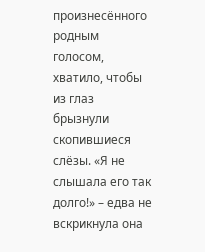произнесённого родным голосом, хватило, чтобы из глаз брызнули скопившиеся слёзы. «Я не слышала его так долго!» – едва не вскрикнула она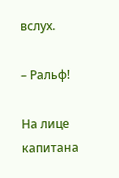вслух.

– Ральф!

На лице капитана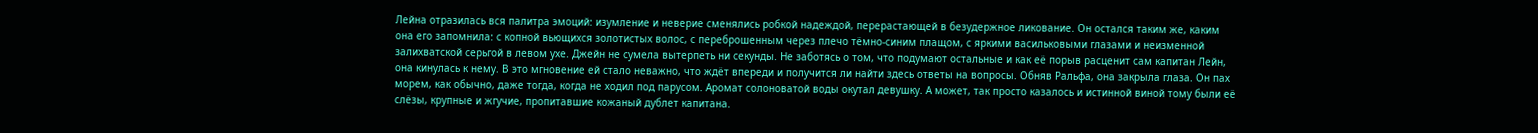Лейна отразилась вся палитра эмоций: изумление и неверие сменялись робкой надеждой, перерастающей в безудержное ликование. Он остался таким же, каким она его запомнила: с копной вьющихся золотистых волос, с переброшенным через плечо тёмно-синим плащом, с яркими васильковыми глазами и неизменной залихватской серьгой в левом ухе. Джейн не сумела вытерпеть ни секунды. Не заботясь о том, что подумают остальные и как её порыв расценит сам капитан Лейн, она кинулась к нему. В это мгновение ей стало неважно, что ждёт впереди и получится ли найти здесь ответы на вопросы. Обняв Ральфа, она закрыла глаза. Он пах морем, как обычно, даже тогда, когда не ходил под парусом. Аромат солоноватой воды окутал девушку. А может, так просто казалось и истинной виной тому были её слёзы, крупные и жгучие, пропитавшие кожаный дублет капитана.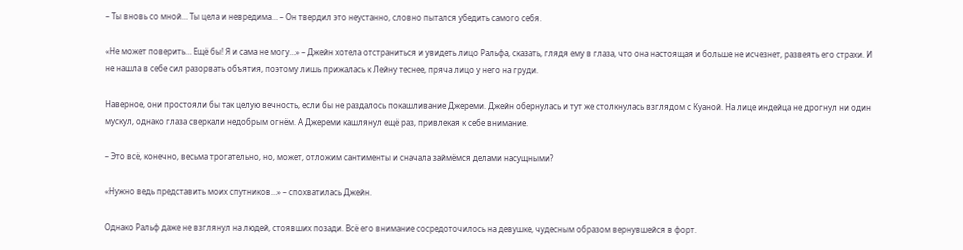– Ты вновь со мной… Ты цела и невредима… – Он твердил это неустанно, словно пытался убедить самого себя.

«Не может поверить… Ещё бы! Я и сама не могу…» – Джейн хотела отстраниться и увидеть лицо Ральфа, сказать, глядя ему в глаза, что она настоящая и больше не исчезнет, развеять его страхи. И не нашла в себе сил разорвать объятия, поэтому лишь прижалась к Лейну теснее, пряча лицо у него на груди.

Наверное, они простояли бы так целую вечность, если бы не раздалось покашливание Джереми. Джейн обернулась и тут же столкнулась взглядом с Куаной. На лице индейца не дрогнул ни один мускул, однако глаза сверкали недобрым огнём. А Джереми кашлянул ещё раз, привлекая к себе внимание.

– Это всё, конечно, весьма трогательно, но, может, отложим сантименты и сначала займёмся делами насущными?

«Нужно ведь представить моих спутников…» – спохватилась Джейн.

Однако Ральф даже не взглянул на людей, стоявших позади. Всё его внимание сосредоточилось на девушке, чудесным образом вернувшейся в форт.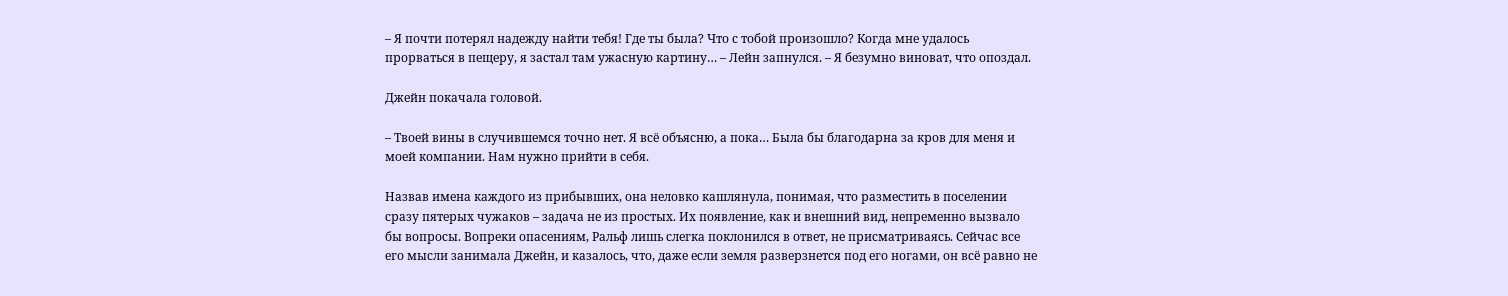– Я почти потерял надежду найти тебя! Где ты была? Что с тобой произошло? Когда мне удалось прорваться в пещеру, я застал там ужасную картину… – Лейн запнулся. – Я безумно виноват, что опоздал.

Джейн покачала головой.

– Твоей вины в случившемся точно нет. Я всё объясню, а пока… Была бы благодарна за кров для меня и моей компании. Нам нужно прийти в себя.

Назвав имена каждого из прибывших, она неловко кашлянула, понимая, что разместить в поселении сразу пятерых чужаков – задача не из простых. Их появление, как и внешний вид, непременно вызвало бы вопросы. Вопреки опасениям, Ральф лишь слегка поклонился в ответ, не присматриваясь. Сейчас все его мысли занимала Джейн, и казалось, что, даже если земля разверзнется под его ногами, он всё равно не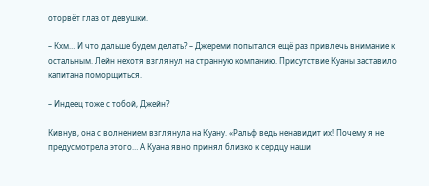оторвёт глаз от девушки.

– Кхм… И что дальше будем делать? – Джереми попытался ещё раз привлечь внимание к остальным. Лейн нехотя взглянул на странную компанию. Присутствие Куаны заставило капитана поморщиться.

– Индеец тоже с тобой, Джейн?

Кивнув, она с волнением взглянула на Куану. «Ральф ведь ненавидит их! Почему я не предусмотрела этого… А Куана явно принял близко к сердцу наши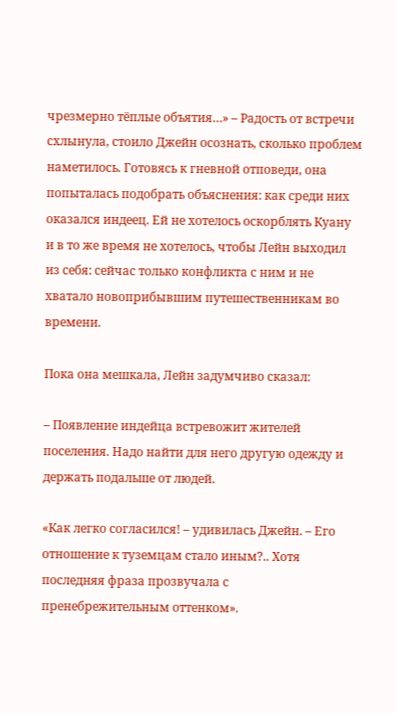чрезмерно тёплые объятия…» – Радость от встречи схлынула, стоило Джейн осознать, сколько проблем наметилось. Готовясь к гневной отповеди, она попыталась подобрать объяснения: как среди них оказался индеец. Ей не хотелось оскорблять Куану и в то же время не хотелось, чтобы Лейн выходил из себя: сейчас только конфликта с ним и не хватало новоприбывшим путешественникам во времени.

Пока она мешкала, Лейн задумчиво сказал:

– Появление индейца встревожит жителей поселения. Надо найти для него другую одежду и держать подальше от людей.

«Как легко согласился! – удивилась Джейн. – Его отношение к туземцам стало иным?.. Хотя последняя фраза прозвучала с пренебрежительным оттенком».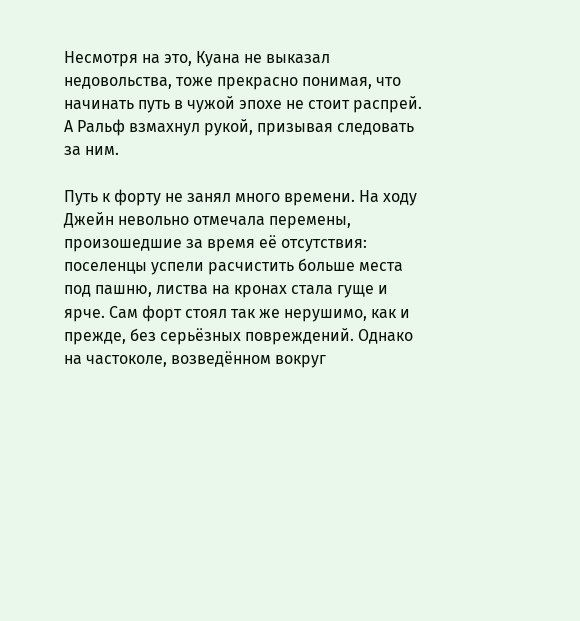Несмотря на это, Куана не выказал недовольства, тоже прекрасно понимая, что начинать путь в чужой эпохе не стоит распрей. А Ральф взмахнул рукой, призывая следовать за ним.

Путь к форту не занял много времени. На ходу Джейн невольно отмечала перемены, произошедшие за время её отсутствия: поселенцы успели расчистить больше места под пашню, листва на кронах стала гуще и ярче. Сам форт стоял так же нерушимо, как и прежде, без серьёзных повреждений. Однако на частоколе, возведённом вокруг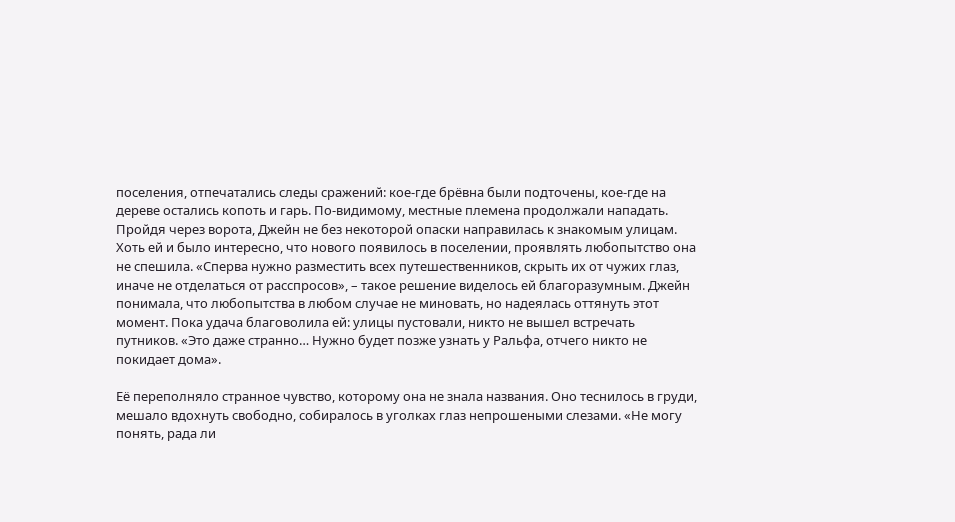поселения, отпечатались следы сражений: кое-где брёвна были подточены, кое-где на дереве остались копоть и гарь. По-видимому, местные племена продолжали нападать. Пройдя через ворота, Джейн не без некоторой опаски направилась к знакомым улицам. Хоть ей и было интересно, что нового появилось в поселении, проявлять любопытство она не спешила. «Сперва нужно разместить всех путешественников, скрыть их от чужих глаз, иначе не отделаться от расспросов», – такое решение виделось ей благоразумным. Джейн понимала, что любопытства в любом случае не миновать, но надеялась оттянуть этот момент. Пока удача благоволила ей: улицы пустовали, никто не вышел встречать путников. «Это даже странно… Нужно будет позже узнать у Ральфа, отчего никто не покидает дома».

Её переполняло странное чувство, которому она не знала названия. Оно теснилось в груди, мешало вдохнуть свободно, собиралось в уголках глаз непрошеными слезами. «Не могу понять, рада ли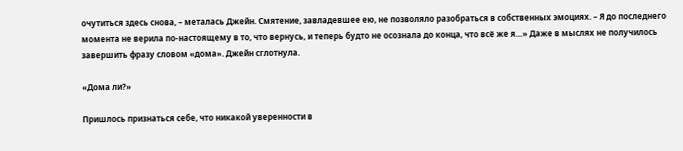очутиться здесь снова, – металась Джейн. Смятение, завладевшее ею, не позволяло разобраться в собственных эмоциях. – Я до последнего момента не верила по-настоящему в то, что вернусь, и теперь будто не осознала до конца, что всё же я…» Даже в мыслях не получилось завершить фразу словом «дома». Джейн сглотнула.

«Дома ли?»

Пришлось признаться себе, что никакой уверенности в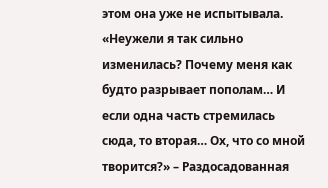этом она уже не испытывала. «Неужели я так сильно изменилась? Почему меня как будто разрывает пополам… И если одна часть стремилась сюда, то вторая… Ох, что со мной творится?» – Раздосадованная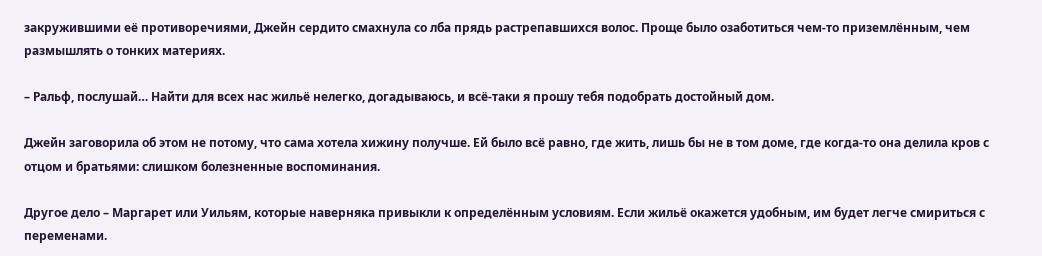закружившими её противоречиями, Джейн сердито смахнула со лба прядь растрепавшихся волос. Проще было озаботиться чем-то приземлённым, чем размышлять о тонких материях.

– Ральф, послушай… Найти для всех нас жильё нелегко, догадываюсь, и всё-таки я прошу тебя подобрать достойный дом.

Джейн заговорила об этом не потому, что сама хотела хижину получше. Ей было всё равно, где жить, лишь бы не в том доме, где когда-то она делила кров с отцом и братьями: слишком болезненные воспоминания.

Другое дело – Маргарет или Уильям, которые наверняка привыкли к определённым условиям. Если жильё окажется удобным, им будет легче смириться с переменами.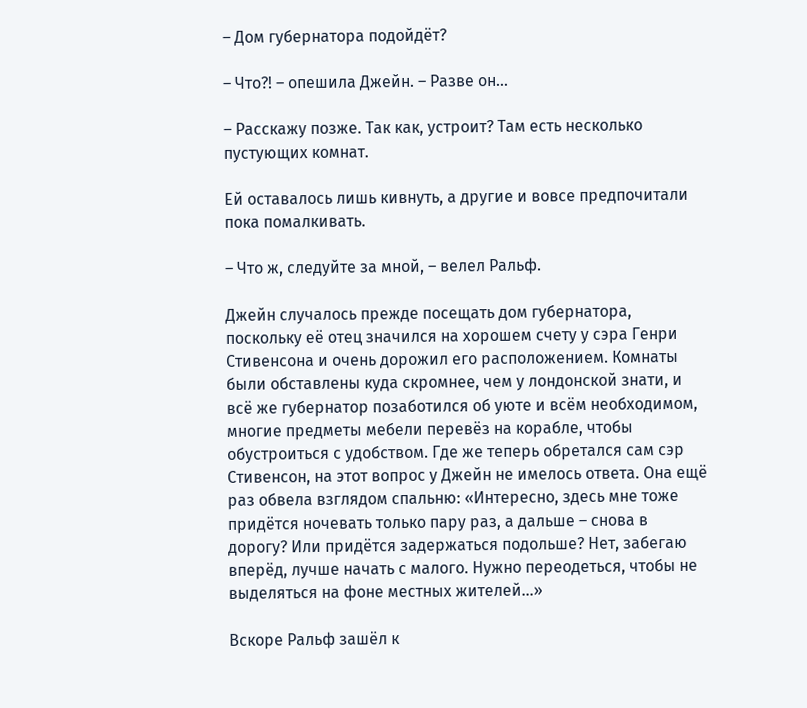– Дом губернатора подойдёт?

– Что?! – опешила Джейн. – Разве он…

– Расскажу позже. Так как, устроит? Там есть несколько пустующих комнат.

Ей оставалось лишь кивнуть, а другие и вовсе предпочитали пока помалкивать.

– Что ж, следуйте за мной, – велел Ральф.

Джейн случалось прежде посещать дом губернатора, поскольку её отец значился на хорошем счету у сэра Генри Стивенсона и очень дорожил его расположением. Комнаты были обставлены куда скромнее, чем у лондонской знати, и всё же губернатор позаботился об уюте и всём необходимом, многие предметы мебели перевёз на корабле, чтобы обустроиться с удобством. Где же теперь обретался сам сэр Стивенсон, на этот вопрос у Джейн не имелось ответа. Она ещё раз обвела взглядом спальню: «Интересно, здесь мне тоже придётся ночевать только пару раз, а дальше – снова в дорогу? Или придётся задержаться подольше? Нет, забегаю вперёд, лучше начать с малого. Нужно переодеться, чтобы не выделяться на фоне местных жителей…»

Вскоре Ральф зашёл к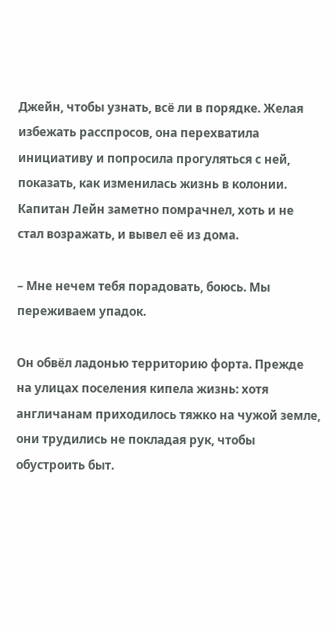Джейн, чтобы узнать, всё ли в порядке. Желая избежать расспросов, она перехватила инициативу и попросила прогуляться с ней, показать, как изменилась жизнь в колонии. Капитан Лейн заметно помрачнел, хоть и не стал возражать, и вывел её из дома.

– Мне нечем тебя порадовать, боюсь. Мы переживаем упадок.

Он обвёл ладонью территорию форта. Прежде на улицах поселения кипела жизнь: хотя англичанам приходилось тяжко на чужой земле, они трудились не покладая рук, чтобы обустроить быт.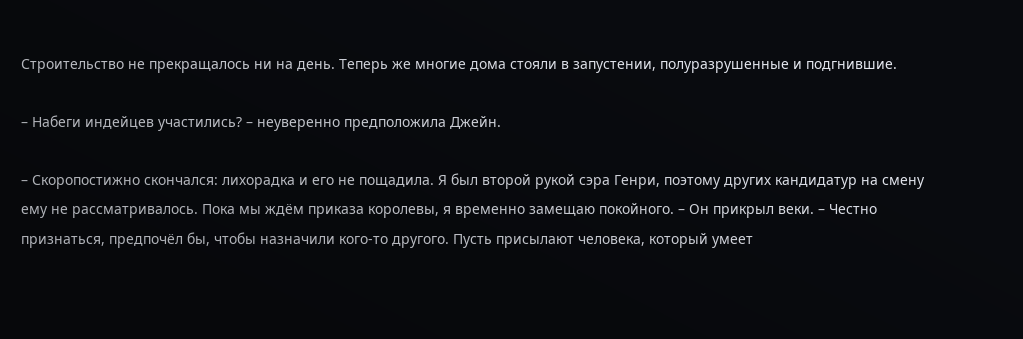Строительство не прекращалось ни на день. Теперь же многие дома стояли в запустении, полуразрушенные и подгнившие.

– Набеги индейцев участились? – неуверенно предположила Джейн.

– Скоропостижно скончался: лихорадка и его не пощадила. Я был второй рукой сэра Генри, поэтому других кандидатур на смену ему не рассматривалось. Пока мы ждём приказа королевы, я временно замещаю покойного. – Он прикрыл веки. – Честно признаться, предпочёл бы, чтобы назначили кого-то другого. Пусть присылают человека, который умеет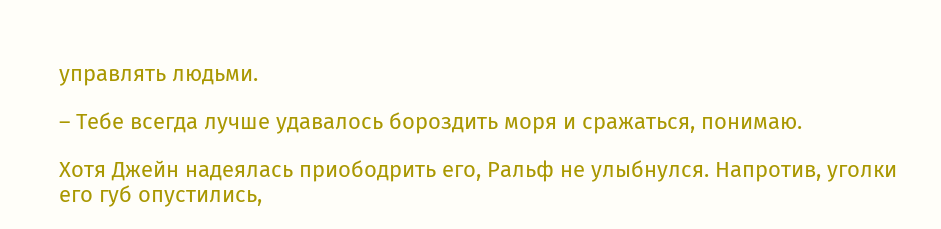управлять людьми.

– Тебе всегда лучше удавалось бороздить моря и сражаться, понимаю.

Хотя Джейн надеялась приободрить его, Ральф не улыбнулся. Напротив, уголки его губ опустились,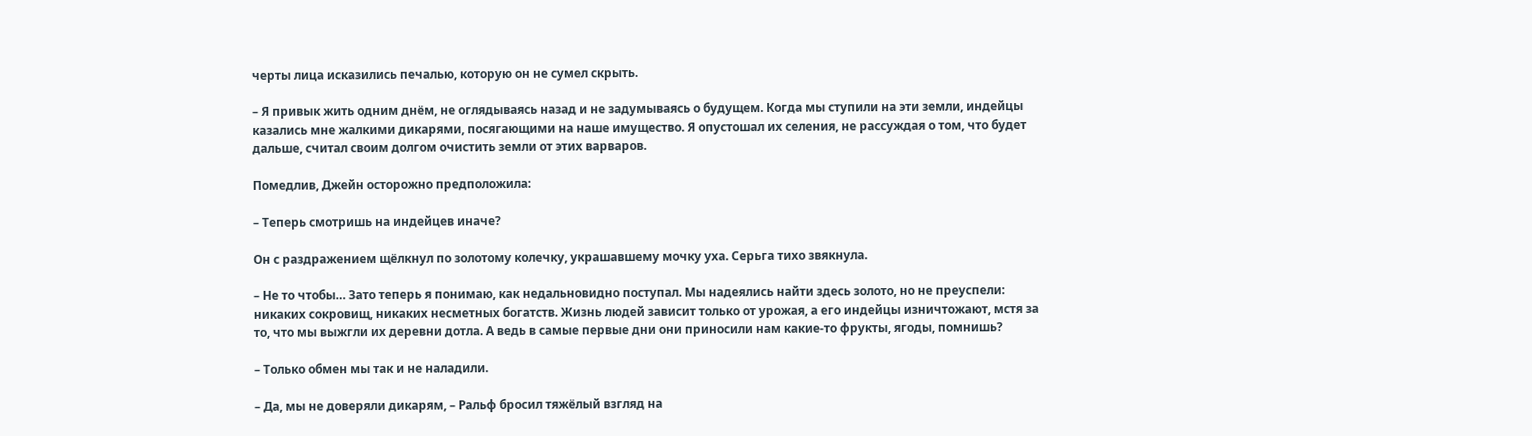черты лица исказились печалью, которую он не сумел скрыть.

– Я привык жить одним днём, не оглядываясь назад и не задумываясь о будущем. Когда мы ступили на эти земли, индейцы казались мне жалкими дикарями, посягающими на наше имущество. Я опустошал их селения, не рассуждая о том, что будет дальше, считал своим долгом очистить земли от этих варваров.

Помедлив, Джейн осторожно предположила:

– Теперь смотришь на индейцев иначе?

Он с раздражением щёлкнул по золотому колечку, украшавшему мочку уха. Серьга тихо звякнула.

– Не то чтобы… Зато теперь я понимаю, как недальновидно поступал. Мы надеялись найти здесь золото, но не преуспели: никаких сокровищ, никаких несметных богатств. Жизнь людей зависит только от урожая, а его индейцы изничтожают, мстя за то, что мы выжгли их деревни дотла. А ведь в самые первые дни они приносили нам какие-то фрукты, ягоды, помнишь?

– Только обмен мы так и не наладили.

– Да, мы не доверяли дикарям, – Ральф бросил тяжёлый взгляд на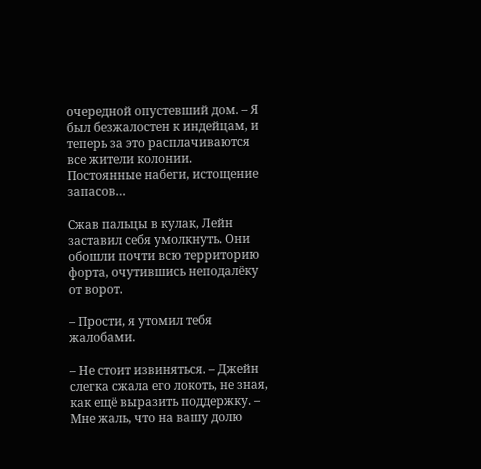очередной опустевший дом. – Я был безжалостен к индейцам, и теперь за это расплачиваются все жители колонии. Постоянные набеги, истощение запасов…

Сжав пальцы в кулак, Лейн заставил себя умолкнуть. Они обошли почти всю территорию форта, очутившись неподалёку от ворот.

– Прости, я утомил тебя жалобами.

– Не стоит извиняться. – Джейн слегка сжала его локоть, не зная, как ещё выразить поддержку. – Мне жаль, что на вашу долю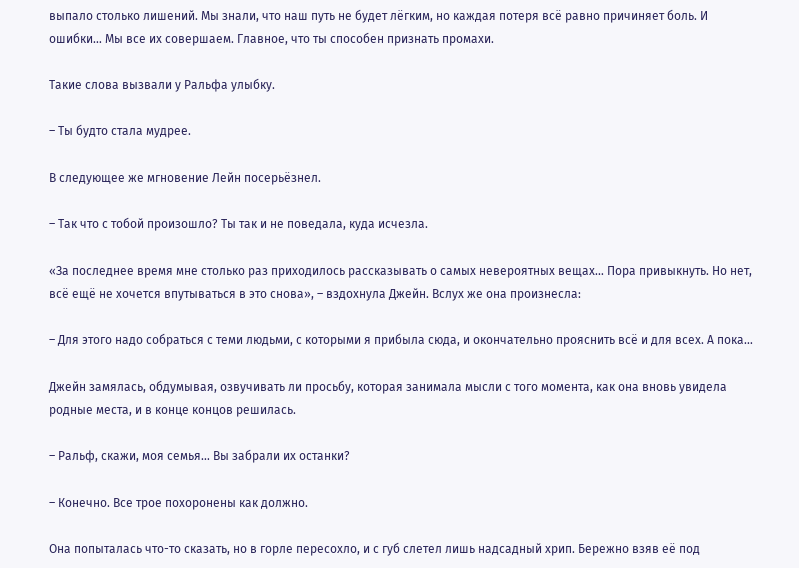выпало столько лишений. Мы знали, что наш путь не будет лёгким, но каждая потеря всё равно причиняет боль. И ошибки… Мы все их совершаем. Главное, что ты способен признать промахи.

Такие слова вызвали у Ральфа улыбку.

– Ты будто стала мудрее.

В следующее же мгновение Лейн посерьёзнел.

– Так что с тобой произошло? Ты так и не поведала, куда исчезла.

«За последнее время мне столько раз приходилось рассказывать о самых невероятных вещах… Пора привыкнуть. Но нет, всё ещё не хочется впутываться в это снова», – вздохнула Джейн. Вслух же она произнесла:

– Для этого надо собраться с теми людьми, с которыми я прибыла сюда, и окончательно прояснить всё и для всех. А пока…

Джейн замялась, обдумывая, озвучивать ли просьбу, которая занимала мысли с того момента, как она вновь увидела родные места, и в конце концов решилась.

– Ральф, скажи, моя семья… Вы забрали их останки?

– Конечно. Все трое похоронены как должно.

Она попыталась что-то сказать, но в горле пересохло, и с губ слетел лишь надсадный хрип. Бережно взяв её под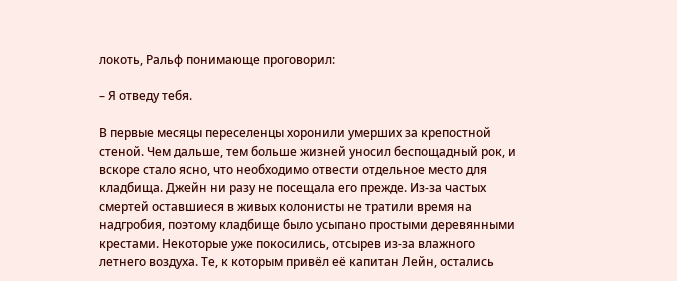локоть, Ральф понимающе проговорил:

– Я отведу тебя.

В первые месяцы переселенцы хоронили умерших за крепостной стеной. Чем дальше, тем больше жизней уносил беспощадный рок, и вскоре стало ясно, что необходимо отвести отдельное место для кладбища. Джейн ни разу не посещала его прежде. Из-за частых смертей оставшиеся в живых колонисты не тратили время на надгробия, поэтому кладбище было усыпано простыми деревянными крестами. Некоторые уже покосились, отсырев из-за влажного летнего воздуха. Те, к которым привёл её капитан Лейн, остались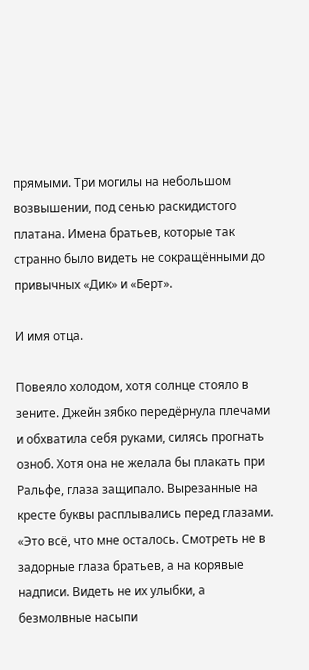прямыми. Три могилы на небольшом возвышении, под сенью раскидистого платана. Имена братьев, которые так странно было видеть не сокращёнными до привычных «Дик» и «Берт».

И имя отца.

Повеяло холодом, хотя солнце стояло в зените. Джейн зябко передёрнула плечами и обхватила себя руками, силясь прогнать озноб. Хотя она не желала бы плакать при Ральфе, глаза защипало. Вырезанные на кресте буквы расплывались перед глазами. «Это всё, что мне осталось. Смотреть не в задорные глаза братьев, а на корявые надписи. Видеть не их улыбки, а безмолвные насыпи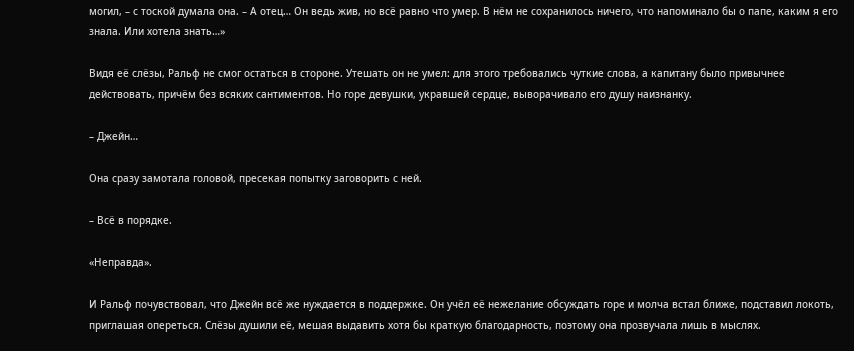могил, – с тоской думала она. – А отец… Он ведь жив, но всё равно что умер. В нём не сохранилось ничего, что напоминало бы о папе, каким я его знала. Или хотела знать…»

Видя её слёзы, Ральф не смог остаться в стороне. Утешать он не умел: для этого требовались чуткие слова, а капитану было привычнее действовать, причём без всяких сантиментов. Но горе девушки, укравшей сердце, выворачивало его душу наизнанку.

– Джейн…

Она сразу замотала головой, пресекая попытку заговорить с ней.

– Всё в порядке.

«Неправда».

И Ральф почувствовал, что Джейн всё же нуждается в поддержке. Он учёл её нежелание обсуждать горе и молча встал ближе, подставил локоть, приглашая опереться. Слёзы душили её, мешая выдавить хотя бы краткую благодарность, поэтому она прозвучала лишь в мыслях.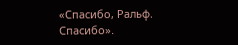«Спасибо, Ральф. Спасибо».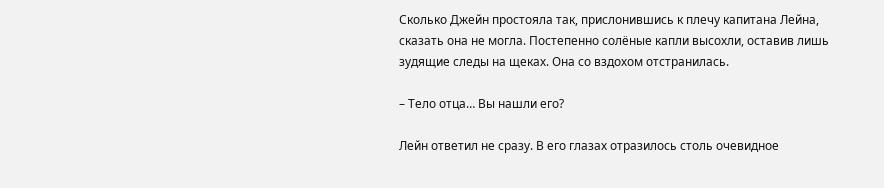Сколько Джейн простояла так, прислонившись к плечу капитана Лейна, сказать она не могла. Постепенно солёные капли высохли, оставив лишь зудящие следы на щеках. Она со вздохом отстранилась.

– Тело отца… Вы нашли его?

Лейн ответил не сразу. В его глазах отразилось столь очевидное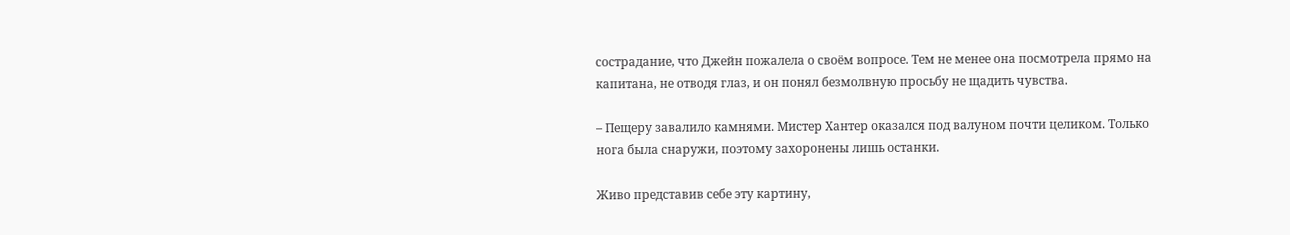сострадание, что Джейн пожалела о своём вопросе. Тем не менее она посмотрела прямо на капитана, не отводя глаз, и он понял безмолвную просьбу не щадить чувства.

– Пещеру завалило камнями. Мистер Хантер оказался под валуном почти целиком. Только нога была снаружи, поэтому захоронены лишь останки.

Живо представив себе эту картину,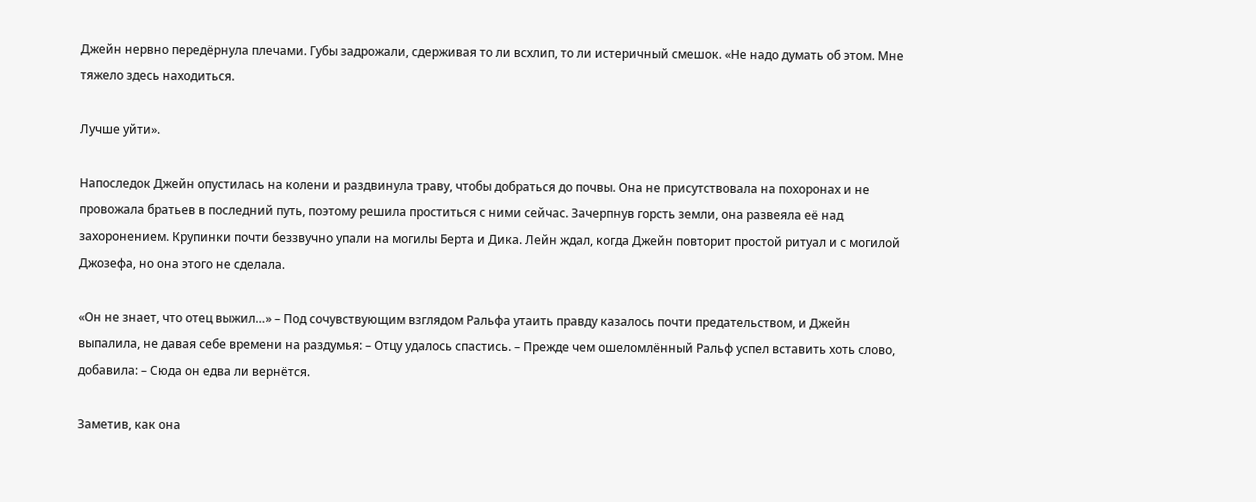Джейн нервно передёрнула плечами. Губы задрожали, сдерживая то ли всхлип, то ли истеричный смешок. «Не надо думать об этом. Мне тяжело здесь находиться.

Лучше уйти».

Напоследок Джейн опустилась на колени и раздвинула траву, чтобы добраться до почвы. Она не присутствовала на похоронах и не провожала братьев в последний путь, поэтому решила проститься с ними сейчас. Зачерпнув горсть земли, она развеяла её над захоронением. Крупинки почти беззвучно упали на могилы Берта и Дика. Лейн ждал, когда Джейн повторит простой ритуал и с могилой Джозефа, но она этого не сделала.

«Он не знает, что отец выжил…» – Под сочувствующим взглядом Ральфа утаить правду казалось почти предательством, и Джейн выпалила, не давая себе времени на раздумья: – Отцу удалось спастись. – Прежде чем ошеломлённый Ральф успел вставить хоть слово, добавила: – Сюда он едва ли вернётся.

Заметив, как она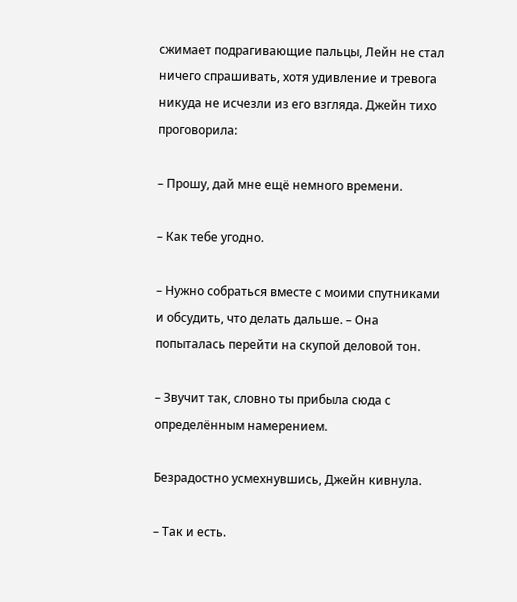сжимает подрагивающие пальцы, Лейн не стал ничего спрашивать, хотя удивление и тревога никуда не исчезли из его взгляда. Джейн тихо проговорила:

– Прошу, дай мне ещё немного времени.

– Как тебе угодно.

– Нужно собраться вместе с моими спутниками и обсудить, что делать дальше. – Она попыталась перейти на скупой деловой тон.

– Звучит так, словно ты прибыла сюда с определённым намерением.

Безрадостно усмехнувшись, Джейн кивнула.

– Так и есть.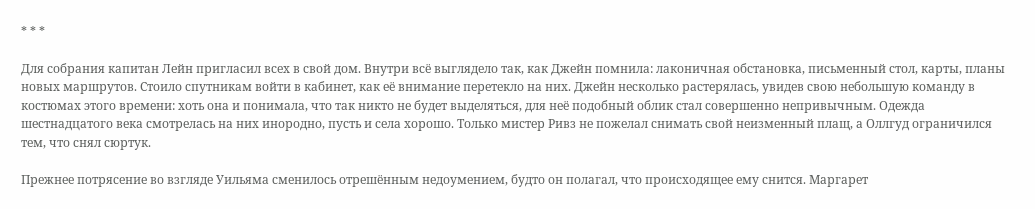* * *

Для собрания капитан Лейн пригласил всех в свой дом. Внутри всё выглядело так, как Джейн помнила: лаконичная обстановка, письменный стол, карты, планы новых маршрутов. Стоило спутникам войти в кабинет, как её внимание перетекло на них. Джейн несколько растерялась, увидев свою небольшую команду в костюмах этого времени: хоть она и понимала, что так никто не будет выделяться, для неё подобный облик стал совершенно непривычным. Одежда шестнадцатого века смотрелась на них инородно, пусть и села хорошо. Только мистер Ривз не пожелал снимать свой неизменный плащ, а Оллгуд ограничился тем, что снял сюртук.

Прежнее потрясение во взгляде Уильяма сменилось отрешённым недоумением, будто он полагал, что происходящее ему снится. Маргарет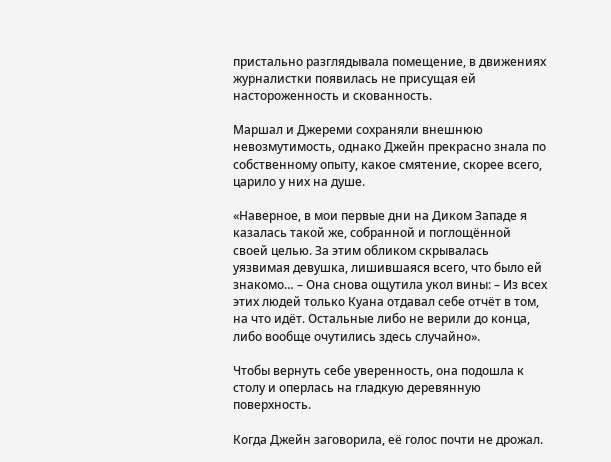пристально разглядывала помещение, в движениях журналистки появилась не присущая ей настороженность и скованность.

Маршал и Джереми сохраняли внешнюю невозмутимость, однако Джейн прекрасно знала по собственному опыту, какое смятение, скорее всего, царило у них на душе.

«Наверное, в мои первые дни на Диком Западе я казалась такой же, собранной и поглощённой своей целью. За этим обликом скрывалась уязвимая девушка, лишившаяся всего, что было ей знакомо… – Она снова ощутила укол вины: – Из всех этих людей только Куана отдавал себе отчёт в том, на что идёт. Остальные либо не верили до конца, либо вообще очутились здесь случайно».

Чтобы вернуть себе уверенность, она подошла к столу и оперлась на гладкую деревянную поверхность.

Когда Джейн заговорила, её голос почти не дрожал.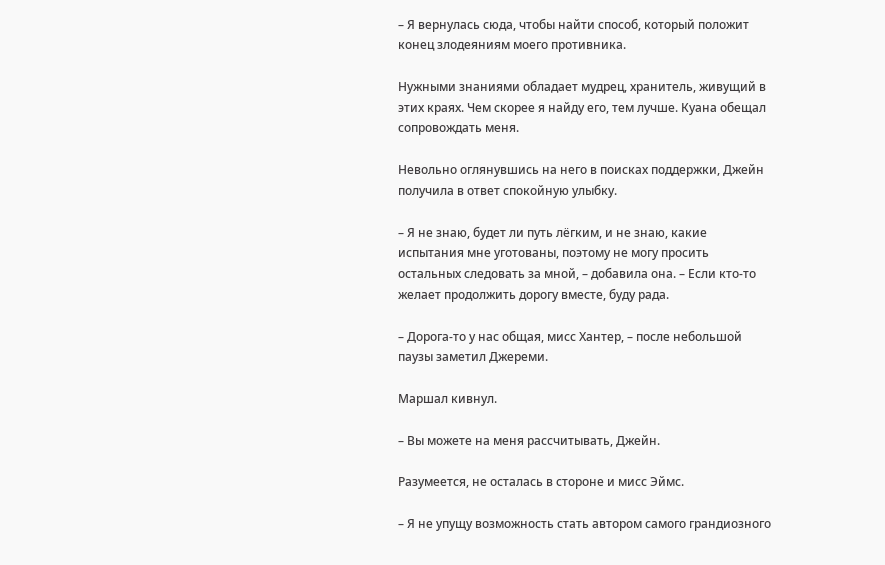– Я вернулась сюда, чтобы найти способ, который положит конец злодеяниям моего противника.

Нужными знаниями обладает мудрец, хранитель, живущий в этих краях. Чем скорее я найду его, тем лучше. Куана обещал сопровождать меня.

Невольно оглянувшись на него в поисках поддержки, Джейн получила в ответ спокойную улыбку.

– Я не знаю, будет ли путь лёгким, и не знаю, какие испытания мне уготованы, поэтому не могу просить остальных следовать за мной, – добавила она. – Если кто-то желает продолжить дорогу вместе, буду рада.

– Дорога-то у нас общая, мисс Хантер, – после небольшой паузы заметил Джереми.

Маршал кивнул.

– Вы можете на меня рассчитывать, Джейн.

Разумеется, не осталась в стороне и мисс Эймс.

– Я не упущу возможность стать автором самого грандиозного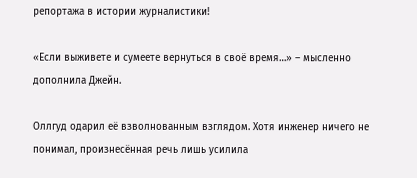репортажа в истории журналистики!

«Если выживете и сумеете вернуться в своё время…» – мысленно дополнила Джейн.

Оллгуд одарил её взволнованным взглядом. Хотя инженер ничего не понимал, произнесённая речь лишь усилила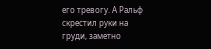его тревогу. А Ральф скрестил руки на груди, заметно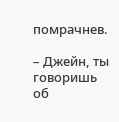помрачнев.

– Джейн, ты говоришь об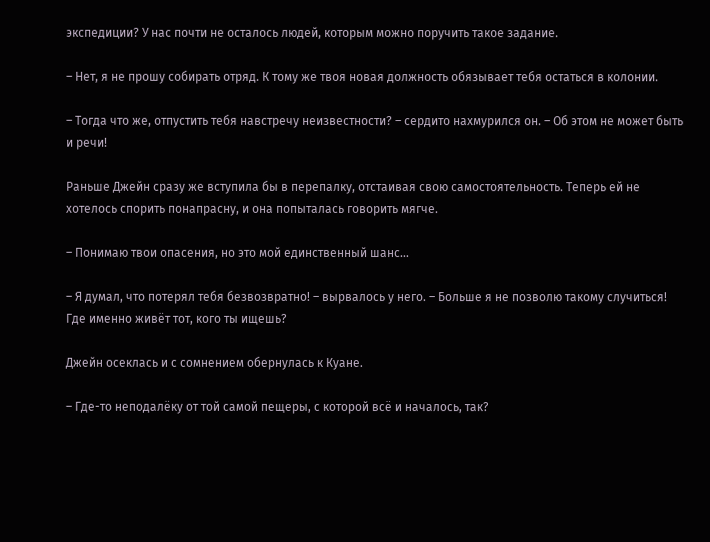экспедиции? У нас почти не осталось людей, которым можно поручить такое задание.

– Нет, я не прошу собирать отряд. К тому же твоя новая должность обязывает тебя остаться в колонии.

– Тогда что же, отпустить тебя навстречу неизвестности? – сердито нахмурился он. – Об этом не может быть и речи!

Раньше Джейн сразу же вступила бы в перепалку, отстаивая свою самостоятельность. Теперь ей не хотелось спорить понапрасну, и она попыталась говорить мягче.

– Понимаю твои опасения, но это мой единственный шанс…

– Я думал, что потерял тебя безвозвратно! – вырвалось у него. – Больше я не позволю такому случиться! Где именно живёт тот, кого ты ищешь?

Джейн осеклась и с сомнением обернулась к Куане.

– Где-то неподалёку от той самой пещеры, с которой всё и началось, так?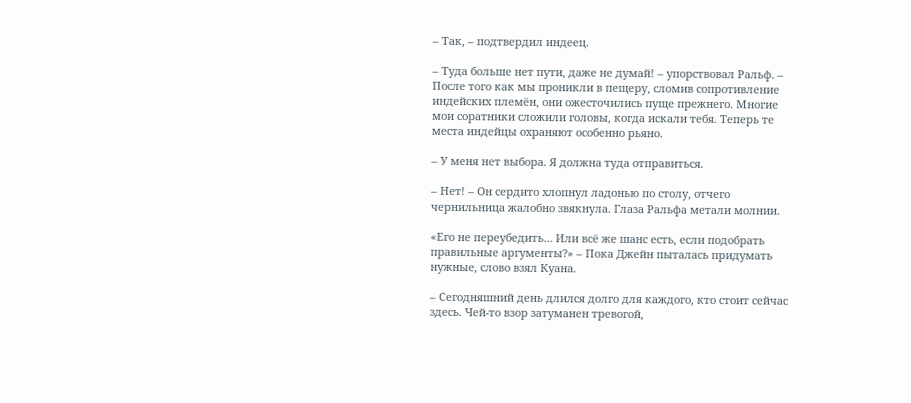– Так, – подтвердил индеец.

– Туда больше нет пути, даже не думай! – упорствовал Ральф. – После того как мы проникли в пещеру, сломив сопротивление индейских племён, они ожесточились пуще прежнего. Многие мои соратники сложили головы, когда искали тебя. Теперь те места индейцы охраняют особенно рьяно.

– У меня нет выбора. Я должна туда отправиться.

– Нет! – Он сердито хлопнул ладонью по столу, отчего чернильница жалобно звякнула. Глаза Ральфа метали молнии.

«Его не переубедить… Или всё же шанс есть, если подобрать правильные аргументы?» – Пока Джейн пыталась придумать нужные, слово взял Куана.

– Сегодняшний день длился долго для каждого, кто стоит сейчас здесь. Чей-то взор затуманен тревогой,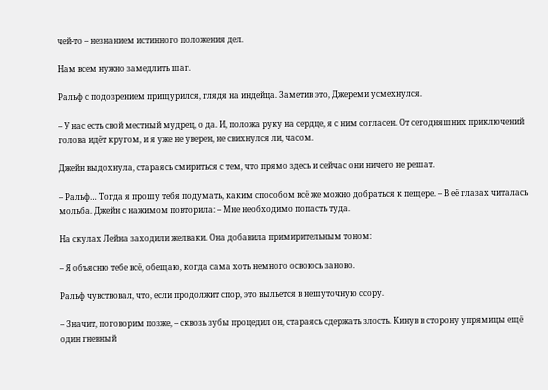чей-то – незнанием истинного положения дел.

Нам всем нужно замедлить шаг.

Ральф с подозрением прищурился, глядя на индейца. Заметив это, Джереми усмехнулся.

– У нас есть свой местный мудрец, о да. И, положа руку на сердце, я с ним согласен. От сегодняшних приключений голова идёт кругом, и я уже не уверен, не свихнулся ли, часом.

Джейн выдохнула, стараясь смириться с тем, что прямо здесь и сейчас они ничего не решат.

– Ральф… Тогда я прошу тебя подумать, каким способом всё же можно добраться к пещере. – В её глазах читалась мольба. Джейн с нажимом повторила: – Мне необходимо попасть туда.

На скулах Лейна заходили желваки. Она добавила примирительным тоном:

– Я объясню тебе всё, обещаю, когда сама хоть немного освоюсь заново.

Ральф чувствовал, что, если продолжит спор, это выльется в нешуточную ссору.

– Значит, поговорим позже, – сквозь зубы процедил он, стараясь сдержать злость. Кинув в сторону упрямицы ещё один гневный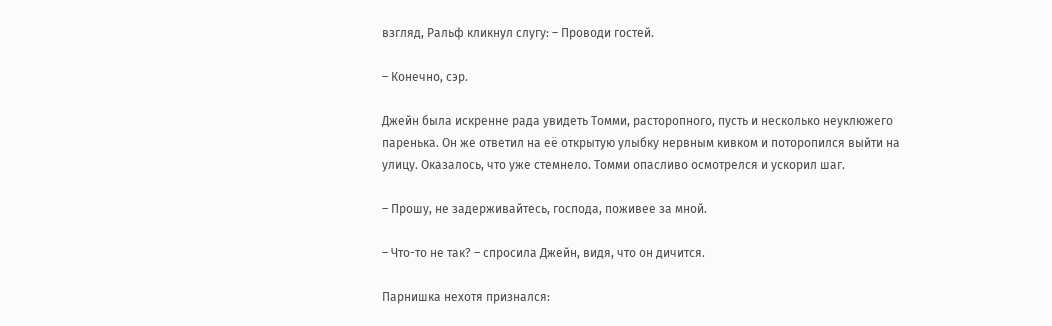взгляд, Ральф кликнул слугу: – Проводи гостей.

– Конечно, сэр.

Джейн была искренне рада увидеть Томми, расторопного, пусть и несколько неуклюжего паренька. Он же ответил на её открытую улыбку нервным кивком и поторопился выйти на улицу. Оказалось, что уже стемнело. Томми опасливо осмотрелся и ускорил шаг.

– Прошу, не задерживайтесь, господа, поживее за мной.

– Что-то не так? – спросила Джейн, видя, что он дичится.

Парнишка нехотя признался: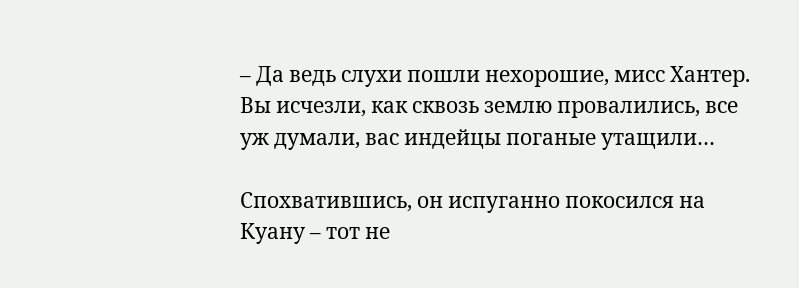– Да ведь слухи пошли нехорошие, мисс Хантер. Вы исчезли, как сквозь землю провалились, все уж думали, вас индейцы поганые утащили…

Спохватившись, он испуганно покосился на Куану – тот не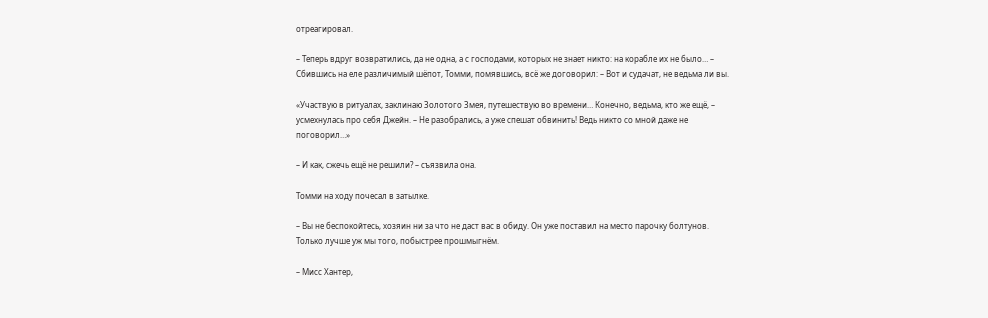отреагировал.

– Теперь вдруг возвратились, да не одна, а с господами, которых не знает никто: на корабле их не было… – Сбившись на еле различимый шёпот, Томми, помявшись, всё же договорил: – Вот и судачат, не ведьма ли вы.

«Участвую в ритуалах, заклинаю Золотого Змея, путешествую во времени… Конечно, ведьма, кто же ещё, – усмехнулась про себя Джейн. – Не разобрались, а уже спешат обвинить! Ведь никто со мной даже не поговорил…»

– И как, сжечь ещё не решили? – съязвила она.

Томми на ходу почесал в затылке.

– Вы не беспокойтесь, хозяин ни за что не даст вас в обиду. Он уже поставил на место парочку болтунов. Только лучше уж мы того, побыстрее прошмыгнём.

– Мисс Хантер,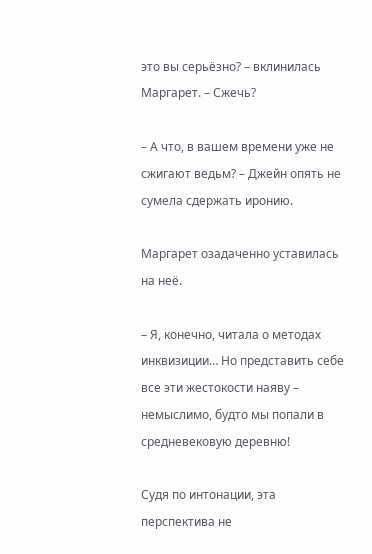это вы серьёзно? – вклинилась Маргарет. – Сжечь?

– А что, в вашем времени уже не сжигают ведьм? – Джейн опять не сумела сдержать иронию.

Маргарет озадаченно уставилась на неё.

– Я, конечно, читала о методах инквизиции… Но представить себе все эти жестокости наяву – немыслимо, будто мы попали в средневековую деревню!

Судя по интонации, эта перспектива не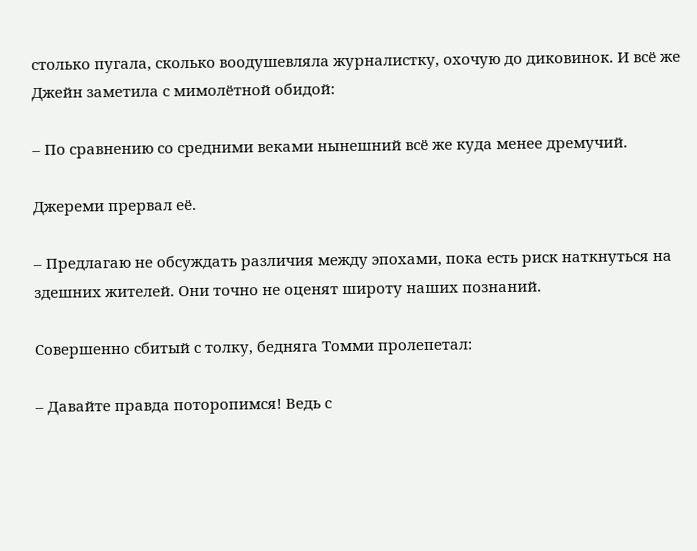столько пугала, сколько воодушевляла журналистку, охочую до диковинок. И всё же Джейн заметила с мимолётной обидой:

– По сравнению со средними веками нынешний всё же куда менее дремучий.

Джереми прервал её.

– Предлагаю не обсуждать различия между эпохами, пока есть риск наткнуться на здешних жителей. Они точно не оценят широту наших познаний.

Совершенно сбитый с толку, бедняга Томми пролепетал:

– Давайте правда поторопимся! Ведь с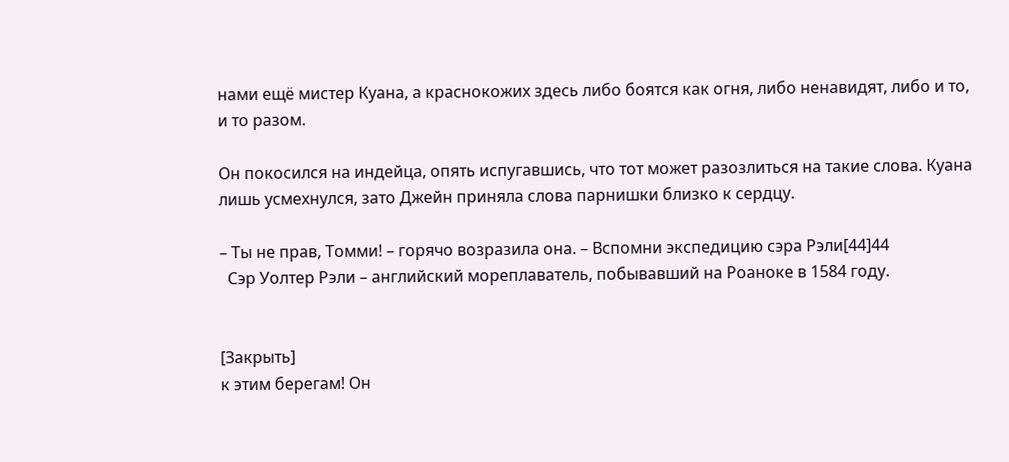нами ещё мистер Куана, а краснокожих здесь либо боятся как огня, либо ненавидят, либо и то, и то разом.

Он покосился на индейца, опять испугавшись, что тот может разозлиться на такие слова. Куана лишь усмехнулся, зато Джейн приняла слова парнишки близко к сердцу.

– Ты не прав, Томми! – горячо возразила она. – Вспомни экспедицию сэра Рэли[44]44
  Сэр Уолтер Рэли – английский мореплаватель, побывавший на Роаноке в 1584 году.


[Закрыть]
к этим берегам! Он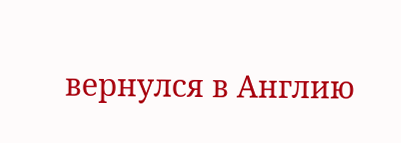вернулся в Англию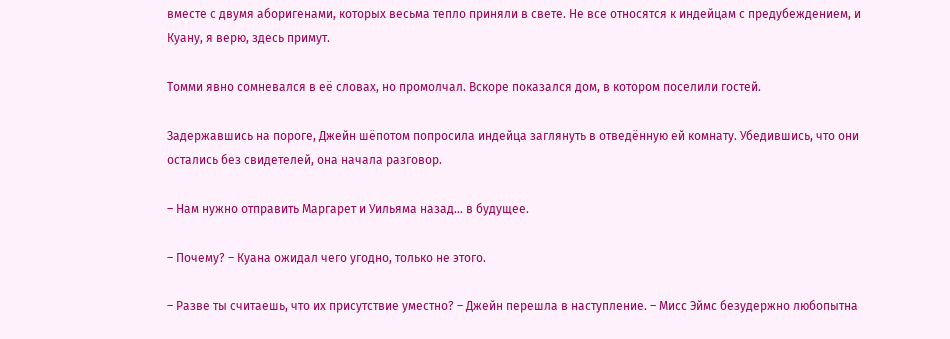вместе с двумя аборигенами, которых весьма тепло приняли в свете. Не все относятся к индейцам с предубеждением, и Куану, я верю, здесь примут.

Томми явно сомневался в её словах, но промолчал. Вскоре показался дом, в котором поселили гостей.

Задержавшись на пороге, Джейн шёпотом попросила индейца заглянуть в отведённую ей комнату. Убедившись, что они остались без свидетелей, она начала разговор.

– Нам нужно отправить Маргарет и Уильяма назад… в будущее.

– Почему? – Куана ожидал чего угодно, только не этого.

– Разве ты считаешь, что их присутствие уместно? – Джейн перешла в наступление. – Мисс Эймс безудержно любопытна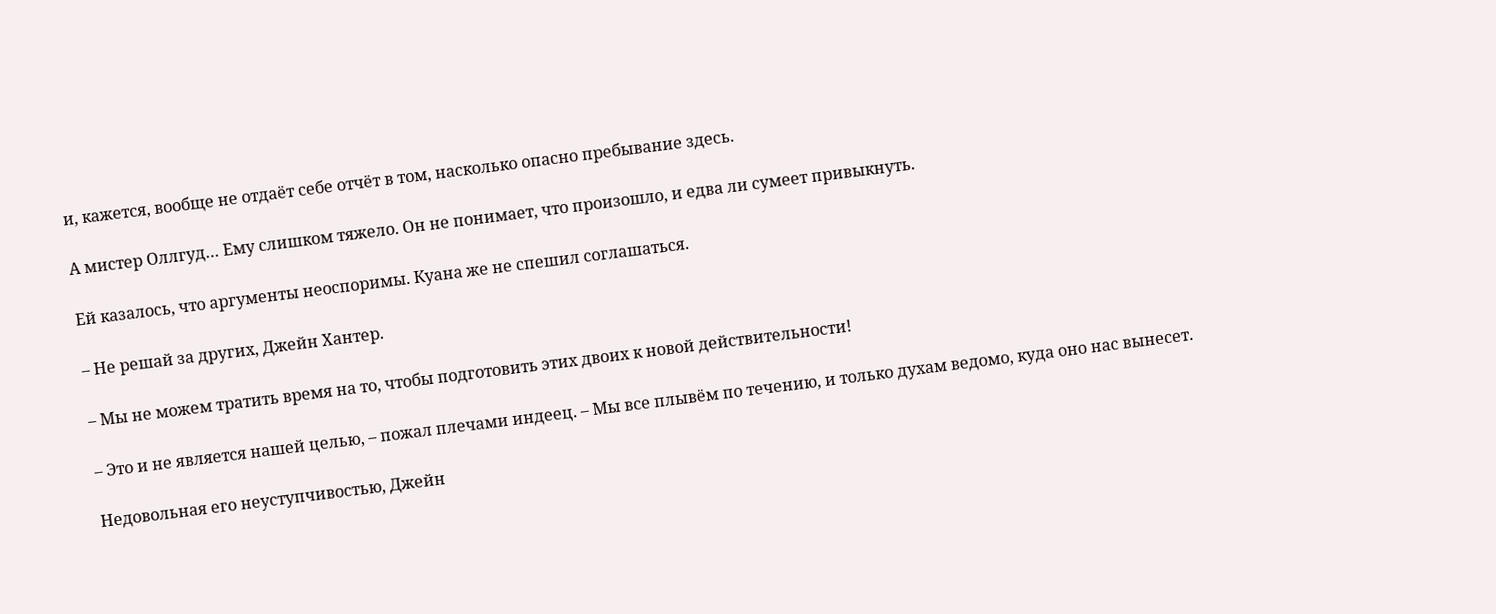и, кажется, вообще не отдаёт себе отчёт в том, насколько опасно пребывание здесь.

А мистер Оллгуд… Ему слишком тяжело. Он не понимает, что произошло, и едва ли сумеет привыкнуть.

Ей казалось, что аргументы неоспоримы. Куана же не спешил соглашаться.

– Не решай за других, Джейн Хантер.

– Мы не можем тратить время на то, чтобы подготовить этих двоих к новой действительности!

– Это и не является нашей целью, – пожал плечами индеец. – Мы все плывём по течению, и только духам ведомо, куда оно нас вынесет.

Недовольная его неуступчивостью, Джейн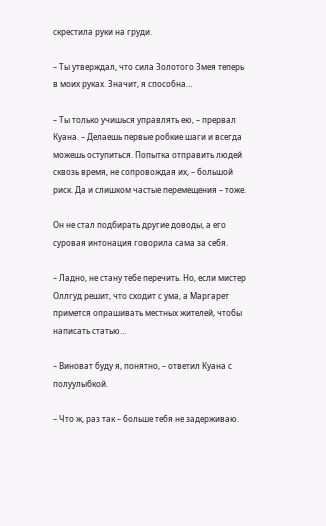скрестила руки на груди.

– Ты утверждал, что сила Золотого Змея теперь в моих руках. Значит, я способна…

– Ты только учишься управлять ею, – прервал Куана. – Делаешь первые робкие шаги и всегда можешь оступиться. Попытка отправить людей сквозь время, не сопровождая их, – большой риск. Да и слишком частые перемещения – тоже.

Он не стал подбирать другие доводы, а его суровая интонация говорила сама за себя.

– Ладно, не стану тебе перечить. Но, если мистер Оллгуд решит, что сходит с ума, а Маргарет примется опрашивать местных жителей, чтобы написать статью…

– Виноват буду я, понятно, – ответил Куана с полуулыбкой.

– Что ж, раз так – больше тебя не задерживаю.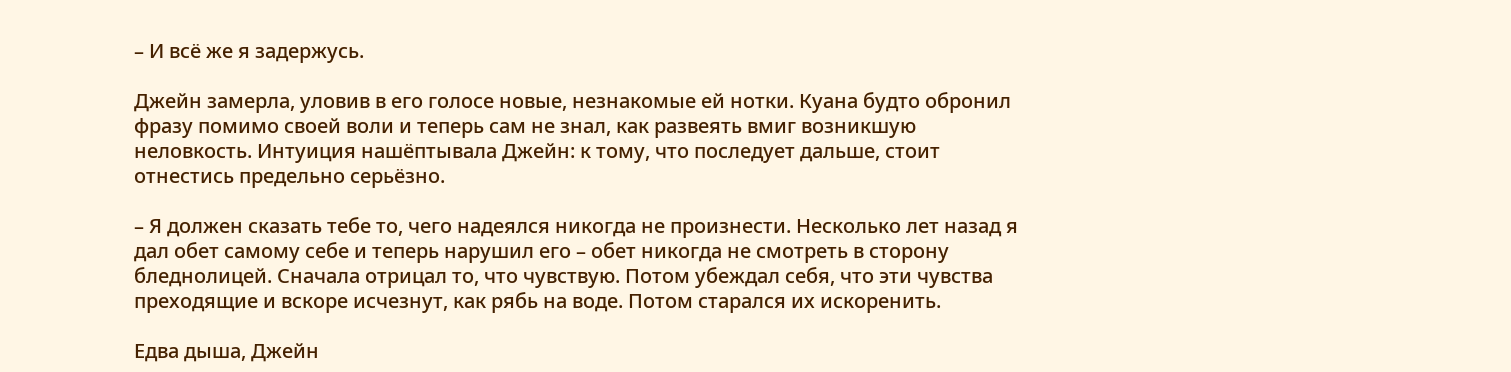– И всё же я задержусь.

Джейн замерла, уловив в его голосе новые, незнакомые ей нотки. Куана будто обронил фразу помимо своей воли и теперь сам не знал, как развеять вмиг возникшую неловкость. Интуиция нашёптывала Джейн: к тому, что последует дальше, стоит отнестись предельно серьёзно.

– Я должен сказать тебе то, чего надеялся никогда не произнести. Несколько лет назад я дал обет самому себе и теперь нарушил его – обет никогда не смотреть в сторону бледнолицей. Сначала отрицал то, что чувствую. Потом убеждал себя, что эти чувства преходящие и вскоре исчезнут, как рябь на воде. Потом старался их искоренить.

Едва дыша, Джейн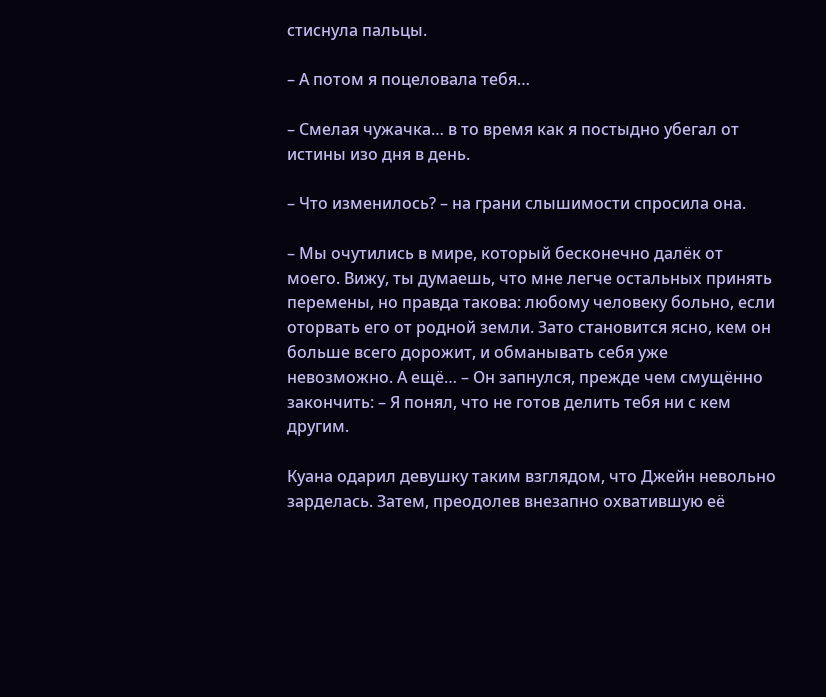стиснула пальцы.

– А потом я поцеловала тебя…

– Смелая чужачка… в то время как я постыдно убегал от истины изо дня в день.

– Что изменилось? – на грани слышимости спросила она.

– Мы очутились в мире, который бесконечно далёк от моего. Вижу, ты думаешь, что мне легче остальных принять перемены, но правда такова: любому человеку больно, если оторвать его от родной земли. Зато становится ясно, кем он больше всего дорожит, и обманывать себя уже невозможно. А ещё… – Он запнулся, прежде чем смущённо закончить: – Я понял, что не готов делить тебя ни с кем другим.

Куана одарил девушку таким взглядом, что Джейн невольно зарделась. Затем, преодолев внезапно охватившую её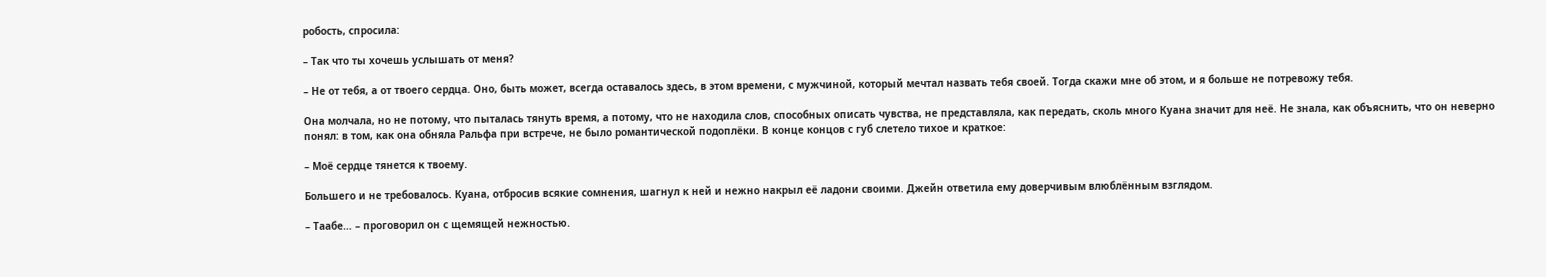робость, спросила:

– Так что ты хочешь услышать от меня?

– Не от тебя, а от твоего сердца. Оно, быть может, всегда оставалось здесь, в этом времени, с мужчиной, который мечтал назвать тебя своей. Тогда скажи мне об этом, и я больше не потревожу тебя.

Она молчала, но не потому, что пыталась тянуть время, а потому, что не находила слов, способных описать чувства, не представляла, как передать, сколь много Куана значит для неё. Не знала, как объяснить, что он неверно понял: в том, как она обняла Ральфа при встрече, не было романтической подоплёки. В конце концов с губ слетело тихое и краткое:

– Моё сердце тянется к твоему.

Большего и не требовалось. Куана, отбросив всякие сомнения, шагнул к ней и нежно накрыл её ладони своими. Джейн ответила ему доверчивым влюблённым взглядом.

– Таабе… – проговорил он с щемящей нежностью.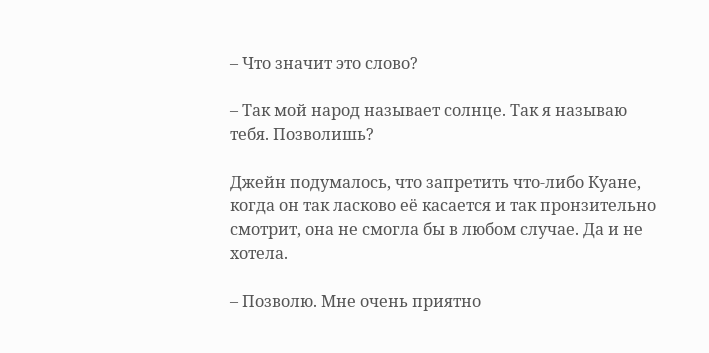– Что значит это слово?

– Так мой народ называет солнце. Так я называю тебя. Позволишь?

Джейн подумалось, что запретить что-либо Куане, когда он так ласково её касается и так пронзительно смотрит, она не смогла бы в любом случае. Да и не хотела.

– Позволю. Мне очень приятно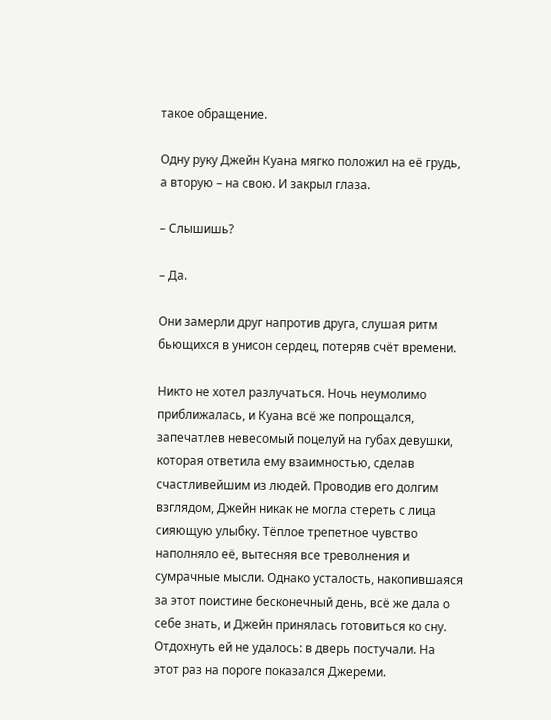такое обращение.

Одну руку Джейн Куана мягко положил на её грудь, а вторую – на свою. И закрыл глаза.

– Слышишь?

– Да.

Они замерли друг напротив друга, слушая ритм бьющихся в унисон сердец, потеряв счёт времени.

Никто не хотел разлучаться. Ночь неумолимо приближалась, и Куана всё же попрощался, запечатлев невесомый поцелуй на губах девушки, которая ответила ему взаимностью, сделав счастливейшим из людей. Проводив его долгим взглядом, Джейн никак не могла стереть с лица сияющую улыбку. Тёплое трепетное чувство наполняло её, вытесняя все треволнения и сумрачные мысли. Однако усталость, накопившаяся за этот поистине бесконечный день, всё же дала о себе знать, и Джейн принялась готовиться ко сну. Отдохнуть ей не удалось: в дверь постучали. На этот раз на пороге показался Джереми.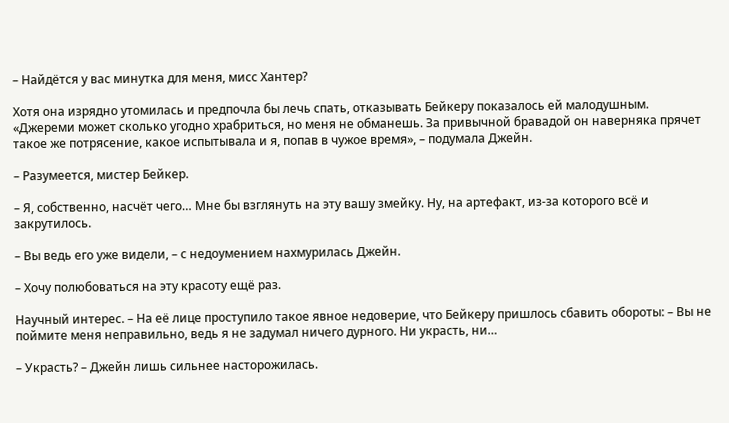– Найдётся у вас минутка для меня, мисс Хантер?

Хотя она изрядно утомилась и предпочла бы лечь спать, отказывать Бейкеру показалось ей малодушным. «Джереми может сколько угодно храбриться, но меня не обманешь. За привычной бравадой он наверняка прячет такое же потрясение, какое испытывала и я, попав в чужое время», – подумала Джейн.

– Разумеется, мистер Бейкер.

– Я, собственно, насчёт чего… Мне бы взглянуть на эту вашу змейку. Ну, на артефакт, из-за которого всё и закрутилось.

– Вы ведь его уже видели, – с недоумением нахмурилась Джейн.

– Хочу полюбоваться на эту красоту ещё раз.

Научный интерес. – На её лице проступило такое явное недоверие, что Бейкеру пришлось сбавить обороты: – Вы не поймите меня неправильно, ведь я не задумал ничего дурного. Ни украсть, ни…

– Украсть? – Джейн лишь сильнее насторожилась.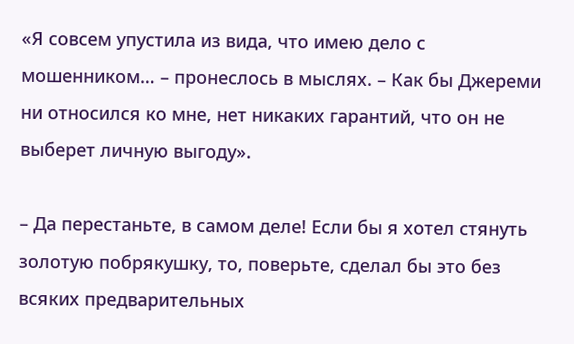«Я совсем упустила из вида, что имею дело с мошенником… – пронеслось в мыслях. – Как бы Джереми ни относился ко мне, нет никаких гарантий, что он не выберет личную выгоду».

– Да перестаньте, в самом деле! Если бы я хотел стянуть золотую побрякушку, то, поверьте, сделал бы это без всяких предварительных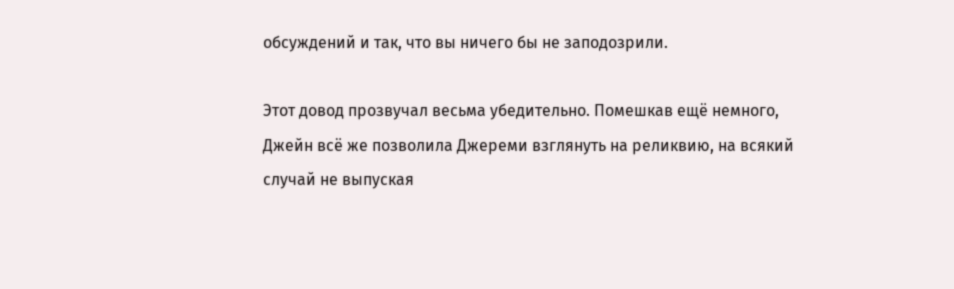обсуждений и так, что вы ничего бы не заподозрили.

Этот довод прозвучал весьма убедительно. Помешкав ещё немного, Джейн всё же позволила Джереми взглянуть на реликвию, на всякий случай не выпуская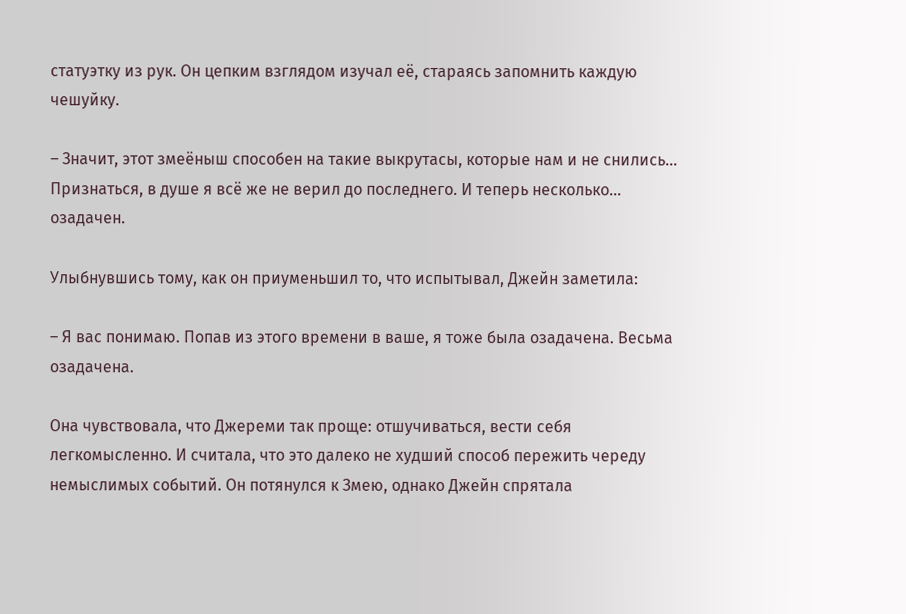статуэтку из рук. Он цепким взглядом изучал её, стараясь запомнить каждую чешуйку.

– Значит, этот змеёныш способен на такие выкрутасы, которые нам и не снились… Признаться, в душе я всё же не верил до последнего. И теперь несколько… озадачен.

Улыбнувшись тому, как он приуменьшил то, что испытывал, Джейн заметила:

– Я вас понимаю. Попав из этого времени в ваше, я тоже была озадачена. Весьма озадачена.

Она чувствовала, что Джереми так проще: отшучиваться, вести себя легкомысленно. И считала, что это далеко не худший способ пережить череду немыслимых событий. Он потянулся к Змею, однако Джейн спрятала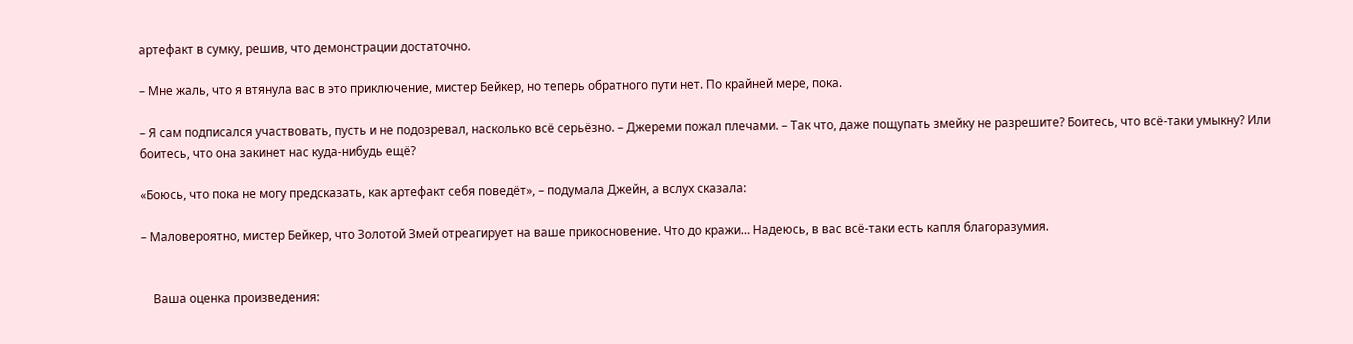артефакт в сумку, решив, что демонстрации достаточно.

– Мне жаль, что я втянула вас в это приключение, мистер Бейкер, но теперь обратного пути нет. По крайней мере, пока.

– Я сам подписался участвовать, пусть и не подозревал, насколько всё серьёзно. – Джереми пожал плечами. – Так что, даже пощупать змейку не разрешите? Боитесь, что всё-таки умыкну? Или боитесь, что она закинет нас куда-нибудь ещё?

«Боюсь, что пока не могу предсказать, как артефакт себя поведёт», – подумала Джейн, а вслух сказала:

– Маловероятно, мистер Бейкер, что Золотой Змей отреагирует на ваше прикосновение. Что до кражи… Надеюсь, в вас всё-таки есть капля благоразумия.


    Ваша оценка произведения: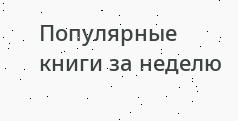Популярные книги за неделю